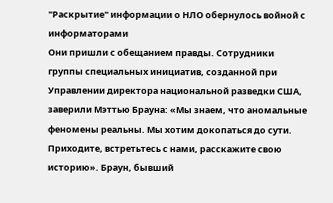"Раскрытие" информации о НЛО обернулось войной с информаторами
Они пришли с обещанием правды. Сотрудники группы специальных инициатив, созданной при Управлении директора национальной разведки США, заверили Мэттью Брауна: «Мы знаем, что аномальные феномены реальны. Мы хотим докопаться до сути. Приходите, встретьтесь с нами, расскажите свою историю». Браун, бывший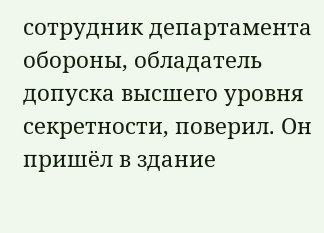сотрудник департамента обороны, обладатель допуска высшего уровня секретности, поверил. Он пришёл в здание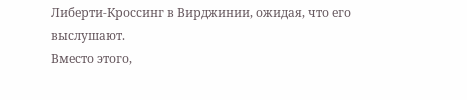Либерти-Кроссинг в Вирджинии, ожидая, что его выслушают.
Вместо этого,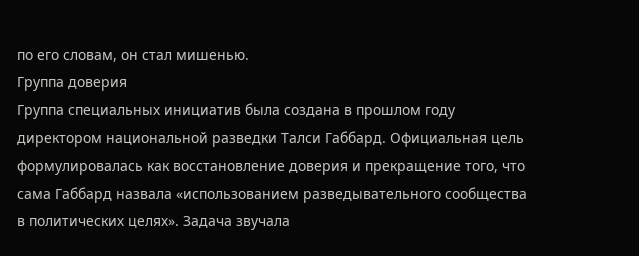по его словам, он стал мишенью.
Группа доверия
Группа специальных инициатив была создана в прошлом году директором национальной разведки Талси Габбард. Официальная цель формулировалась как восстановление доверия и прекращение того, что сама Габбард назвала «использованием разведывательного сообщества в политических целях». Задача звучала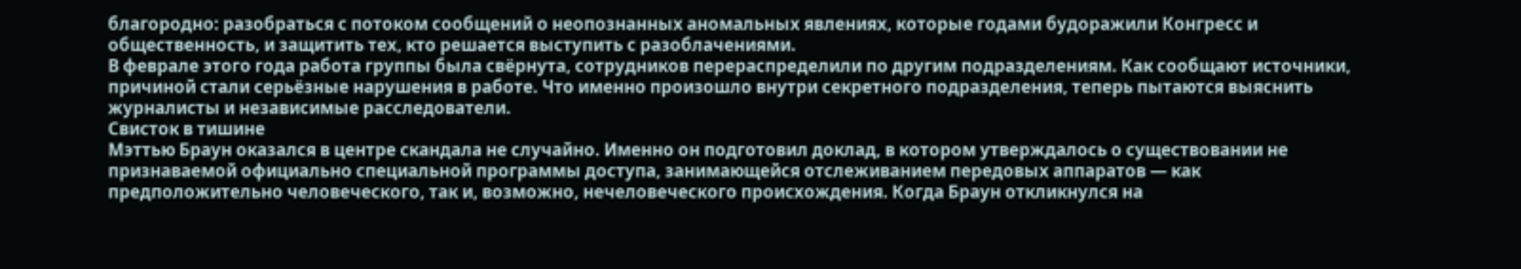благородно: разобраться с потоком сообщений о неопознанных аномальных явлениях, которые годами будоражили Конгресс и общественность, и защитить тех, кто решается выступить с разоблачениями.
В феврале этого года работа группы была свёрнута, сотрудников перераспределили по другим подразделениям. Как сообщают источники, причиной стали серьёзные нарушения в работе. Что именно произошло внутри секретного подразделения, теперь пытаются выяснить журналисты и независимые расследователи.
Свисток в тишине
Мэттью Браун оказался в центре скандала не случайно. Именно он подготовил доклад, в котором утверждалось о существовании не признаваемой официально специальной программы доступа, занимающейся отслеживанием передовых аппаратов — как предположительно человеческого, так и, возможно, нечеловеческого происхождения. Когда Браун откликнулся на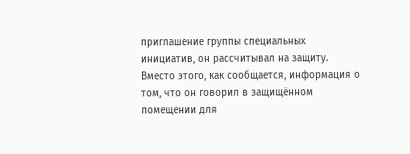приглашение группы специальных инициатив, он рассчитывал на защиту.
Вместо этого, как сообщается, информация о том, что он говорил в защищённом помещении для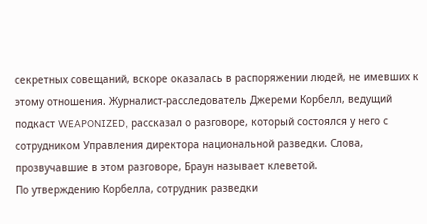секретных совещаний, вскоре оказалась в распоряжении людей, не имевших к этому отношения. Журналист-расследователь Джереми Корбелл, ведущий подкаст WEAPONIZED, рассказал о разговоре, который состоялся у него с сотрудником Управления директора национальной разведки. Слова, прозвучавшие в этом разговоре, Браун называет клеветой.
По утверждению Корбелла, сотрудник разведки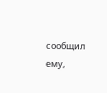сообщил ему,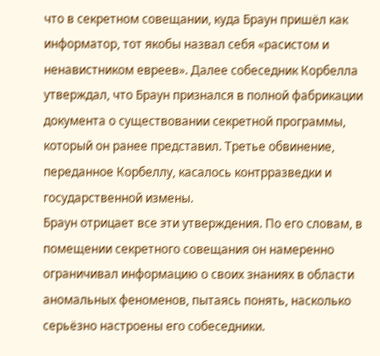что в секретном совещании, куда Браун пришёл как информатор, тот якобы назвал себя «расистом и ненавистником евреев». Далее собеседник Корбелла утверждал, что Браун признался в полной фабрикации документа о существовании секретной программы, который он ранее представил. Третье обвинение, переданное Корбеллу, касалось контрразведки и государственной измены.
Браун отрицает все эти утверждения. По его словам, в помещении секретного совещания он намеренно ограничивал информацию о своих знаниях в области аномальных феноменов, пытаясь понять, насколько серьёзно настроены его собеседники.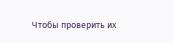Чтобы проверить их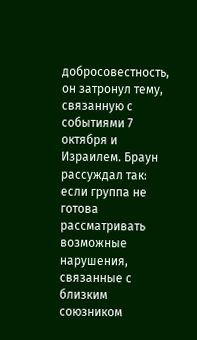добросовестность, он затронул тему, связанную с событиями 7 октября и Израилем. Браун рассуждал так: если группа не готова рассматривать возможные нарушения, связанные с близким союзником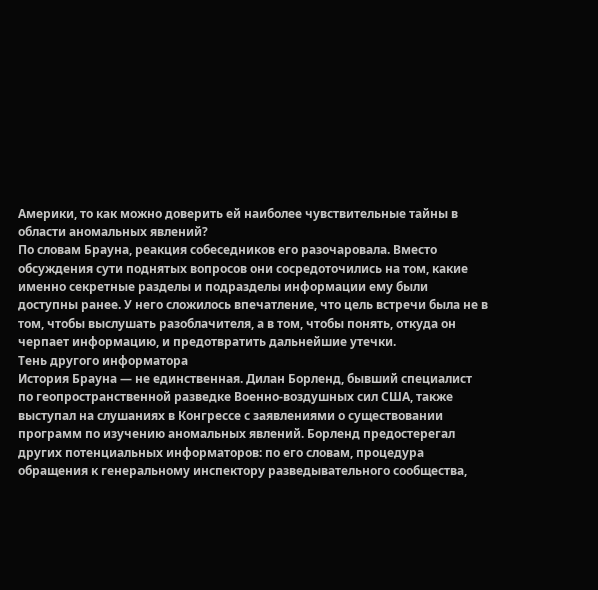Америки, то как можно доверить ей наиболее чувствительные тайны в области аномальных явлений?
По словам Брауна, реакция собеседников его разочаровала. Вместо обсуждения сути поднятых вопросов они сосредоточились на том, какие именно секретные разделы и подразделы информации ему были доступны ранее. У него сложилось впечатление, что цель встречи была не в том, чтобы выслушать разоблачителя, а в том, чтобы понять, откуда он черпает информацию, и предотвратить дальнейшие утечки.
Тень другого информатора
История Брауна — не единственная. Дилан Борленд, бывший специалист по геопространственной разведке Военно-воздушных сил США, также выступал на слушаниях в Конгрессе с заявлениями о существовании программ по изучению аномальных явлений. Борленд предостерегал других потенциальных информаторов: по его словам, процедура обращения к генеральному инспектору разведывательного сообщества,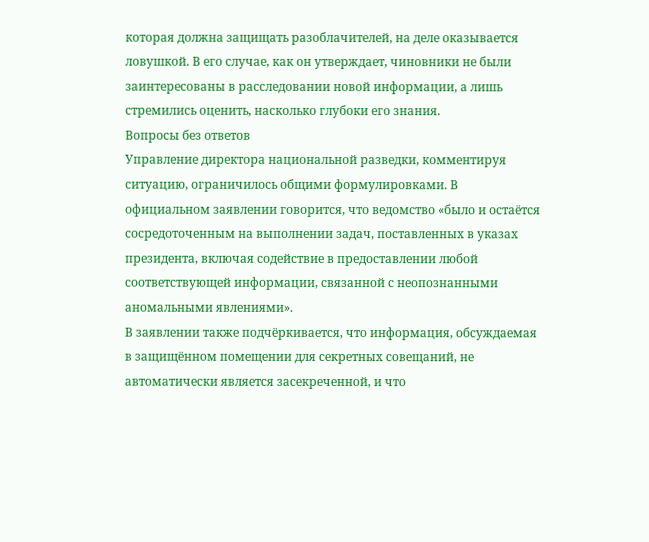которая должна защищать разоблачителей, на деле оказывается ловушкой. В его случае, как он утверждает, чиновники не были заинтересованы в расследовании новой информации, а лишь стремились оценить, насколько глубоки его знания.
Вопросы без ответов
Управление директора национальной разведки, комментируя ситуацию, ограничилось общими формулировками. В официальном заявлении говорится, что ведомство «было и остаётся сосредоточенным на выполнении задач, поставленных в указах президента, включая содействие в предоставлении любой соответствующей информации, связанной с неопознанными аномальными явлениями».
В заявлении также подчёркивается, что информация, обсуждаемая в защищённом помещении для секретных совещаний, не автоматически является засекреченной, и что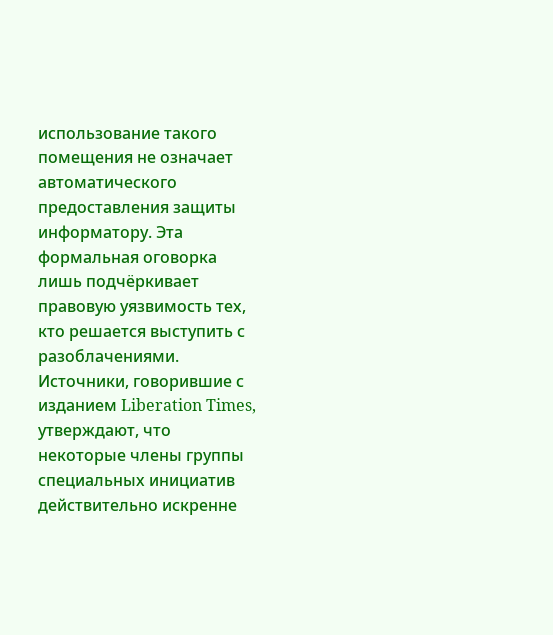использование такого помещения не означает автоматического предоставления защиты информатору. Эта формальная оговорка лишь подчёркивает правовую уязвимость тех, кто решается выступить с разоблачениями.
Источники, говорившие с изданием Liberation Times, утверждают, что некоторые члены группы специальных инициатив действительно искренне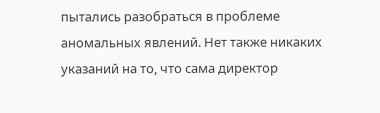пытались разобраться в проблеме аномальных явлений. Нет также никаких указаний на то, что сама директор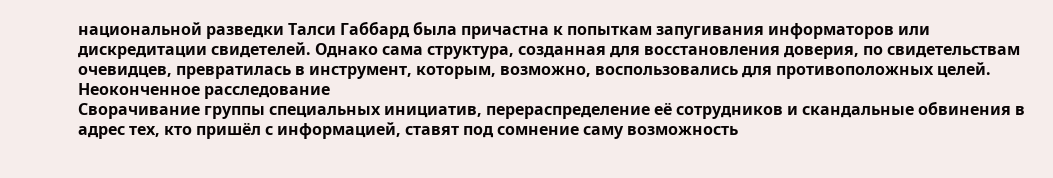национальной разведки Талси Габбард была причастна к попыткам запугивания информаторов или дискредитации свидетелей. Однако сама структура, созданная для восстановления доверия, по свидетельствам очевидцев, превратилась в инструмент, которым, возможно, воспользовались для противоположных целей.
Неоконченное расследование
Сворачивание группы специальных инициатив, перераспределение её сотрудников и скандальные обвинения в адрес тех, кто пришёл с информацией, ставят под сомнение саму возможность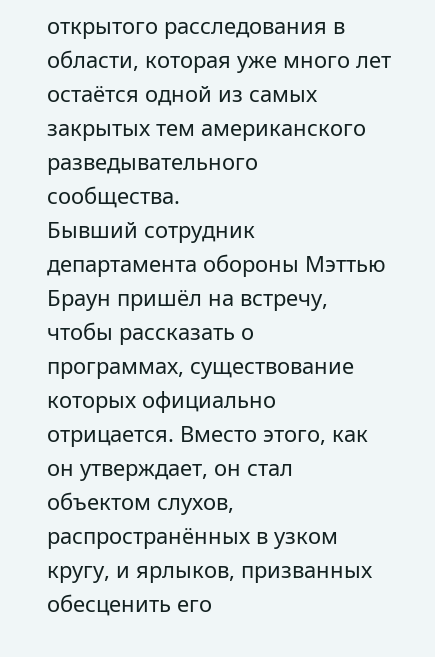открытого расследования в области, которая уже много лет остаётся одной из самых закрытых тем американского разведывательного сообщества.
Бывший сотрудник департамента обороны Мэттью Браун пришёл на встречу, чтобы рассказать о программах, существование которых официально отрицается. Вместо этого, как он утверждает, он стал объектом слухов, распространённых в узком кругу, и ярлыков, призванных обесценить его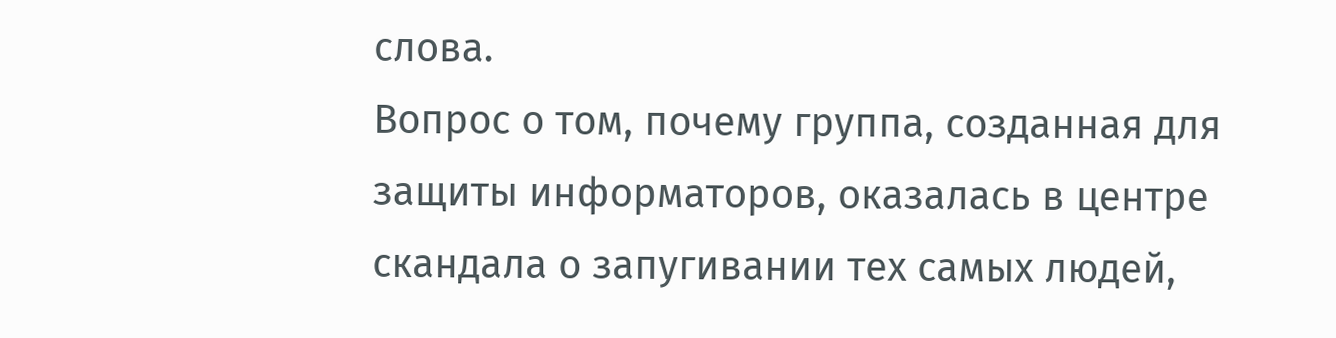слова.
Вопрос о том, почему группа, созданная для защиты информаторов, оказалась в центре скандала о запугивании тех самых людей,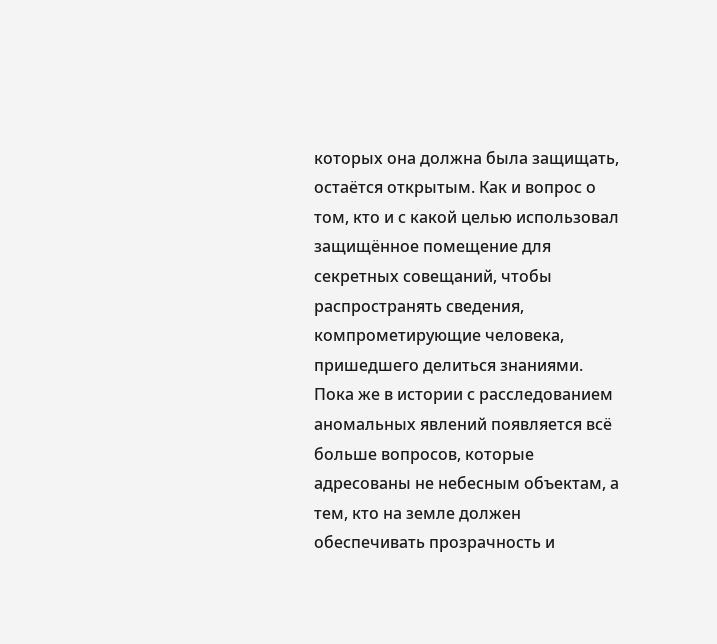которых она должна была защищать, остаётся открытым. Как и вопрос о том, кто и с какой целью использовал защищённое помещение для секретных совещаний, чтобы распространять сведения, компрометирующие человека, пришедшего делиться знаниями.
Пока же в истории с расследованием аномальных явлений появляется всё больше вопросов, которые адресованы не небесным объектам, а тем, кто на земле должен обеспечивать прозрачность и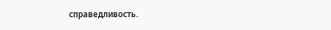справедливость.